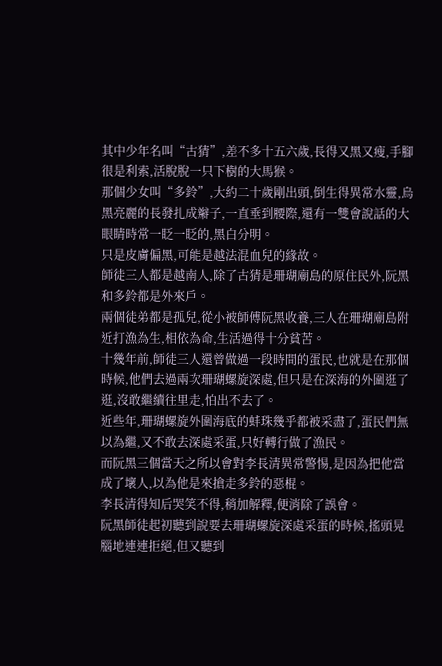其中少年名叫“古猜”,差不多十五六歲,長得又黑又瘦,手腳很是利索,活脫脫一只下樹的大馬猴。
那個少女叫“多鈴”,大約二十歲剛出頭,倒生得異常水靈,烏黑亮麗的長發扎成辮子,一直垂到腰際,還有一雙會說話的大眼睛時常一眨一眨的,黑白分明。
只是皮膚偏黑,可能是越法混血兒的緣故。
師徒三人都是越南人,除了古猜是珊瑚廟島的原住民外,阮黑和多鈴都是外來戶。
兩個徒弟都是孤兒,從小被師傅阮黑收養,三人在珊瑚廟島附近打漁為生,相依為命,生活過得十分貧苦。
十幾年前,師徒三人還曾做過一段時間的蛋民,也就是在那個時候,他們去過兩次珊瑚螺旋深處,但只是在深海的外圍逛了逛,沒敢繼續往里走,怕出不去了。
近些年,珊瑚螺旋外圍海底的蚌珠幾乎都被采盡了,蛋民們無以為繼,又不敢去深處采蛋,只好轉行做了漁民。
而阮黑三個當天之所以會對李長清異常警惕,是因為把他當成了壞人,以為他是來搶走多鈴的惡棍。
李長清得知后哭笑不得,稍加解釋,便消除了誤會。
阮黑師徒起初聽到說要去珊瑚螺旋深處采蛋的時候,搖頭晃腦地連連拒絕,但又聽到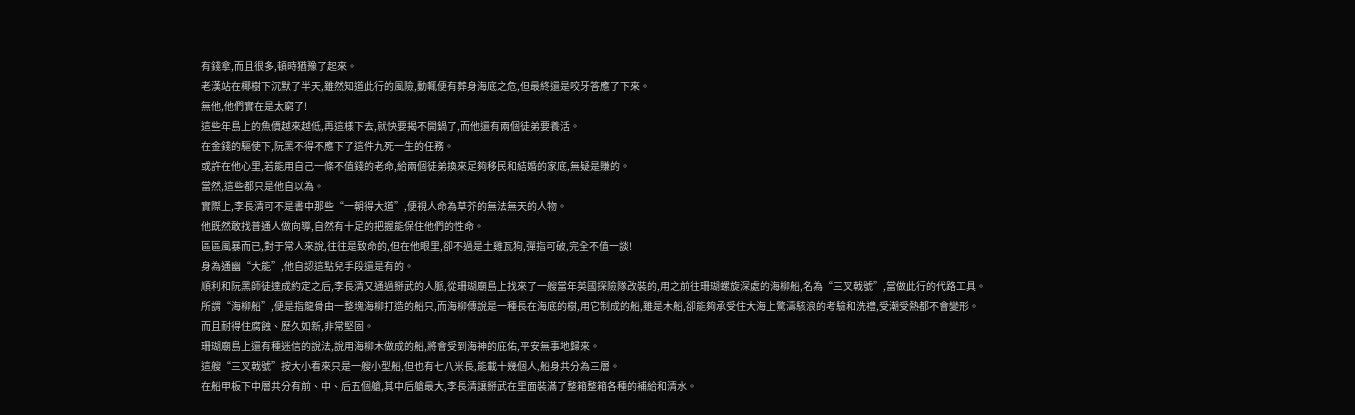有錢拿,而且很多,頓時猶豫了起來。
老漢站在椰樹下沉默了半天,雖然知道此行的風險,動輒便有葬身海底之危,但最終還是咬牙答應了下來。
無他,他們實在是太窮了!
這些年島上的魚價越來越低,再這樣下去,就快要揭不開鍋了,而他還有兩個徒弟要養活。
在金錢的驅使下,阮黑不得不應下了這件九死一生的任務。
或許在他心里,若能用自己一條不值錢的老命,給兩個徒弟換來足夠移民和結婚的家底,無疑是賺的。
當然,這些都只是他自以為。
實際上,李長清可不是書中那些“一朝得大道”,便視人命為草芥的無法無天的人物。
他既然敢找普通人做向導,自然有十足的把握能保住他們的性命。
區區風暴而已,對于常人來說,往往是致命的,但在他眼里,卻不過是土雞瓦狗,彈指可破,完全不值一談!
身為通幽“大能”,他自認這點兒手段還是有的。
順利和阮黑師徒達成約定之后,李長清又通過掰武的人脈,從珊瑚廟島上找來了一艘當年英國探險隊改裝的,用之前往珊瑚螺旋深處的海柳船,名為“三叉戟號”,當做此行的代路工具。
所謂“海柳船”,便是指龍骨由一整塊海柳打造的船只,而海柳傳說是一種長在海底的樹,用它制成的船,雖是木船,卻能夠承受住大海上驚濤駭浪的考驗和洗禮,受潮受熱都不會變形。
而且耐得住腐蝕、歷久如新,非常堅固。
珊瑚廟島上還有種迷信的說法,說用海柳木做成的船,將會受到海神的庇佑,平安無事地歸來。
這艘“三叉戟號”按大小看來只是一艘小型船,但也有七八米長,能載十幾個人,船身共分為三層。
在船甲板下中層共分有前、中、后五個艙,其中后艙最大,李長清讓掰武在里面裝滿了整箱整箱各種的補給和清水。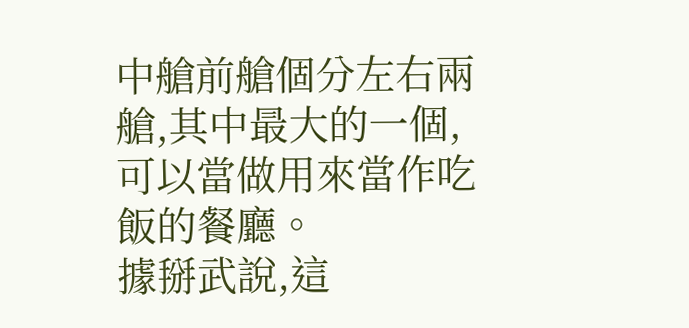中艙前艙個分左右兩艙,其中最大的一個,可以當做用來當作吃飯的餐廳。
據掰武說,這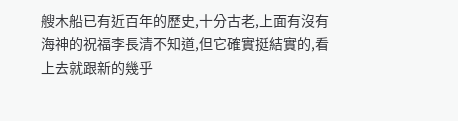艘木船已有近百年的歷史,十分古老,上面有沒有海神的祝福李長清不知道,但它確實挺結實的,看上去就跟新的幾乎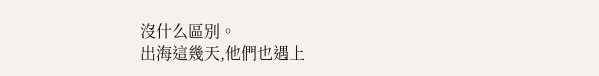沒什么區別。
出海這幾天,他們也遇上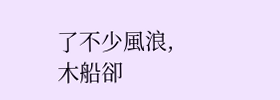了不少風浪,木船卻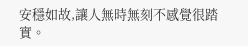安穩如故,讓人無時無刻不感覺很踏實。